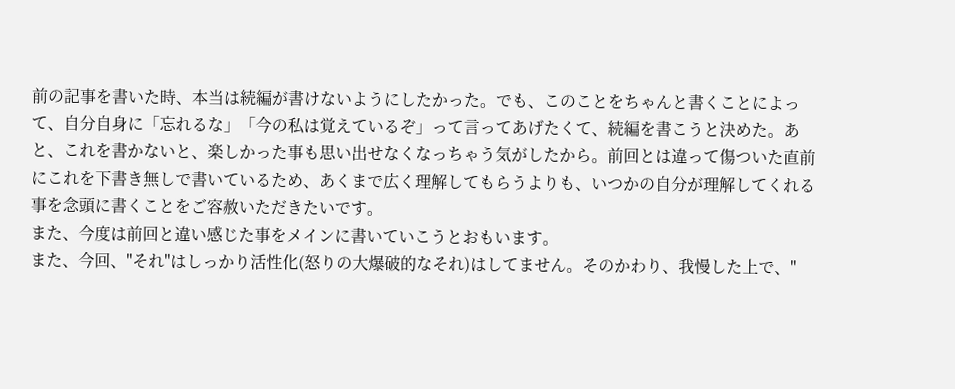前の記事を書いた時、本当は続編が書けないようにしたかった。でも、このことをちゃんと書くことによって、自分自身に「忘れるな」「今の私は覚えているぞ」って言ってあげたくて、続編を書こうと決めた。あと、これを書かないと、楽しかった事も思い出せなくなっちゃう気がしたから。前回とは違って傷ついた直前にこれを下書き無しで書いているため、あくまで広く理解してもらうよりも、いつかの自分が理解してくれる事を念頭に書くことをご容赦いただきたいです。
また、今度は前回と違い感じた事をメインに書いていこうとおもいます。
また、今回、"それ"はしっかり活性化(怒りの大爆破的なそれ)はしてません。そのかわり、我慢した上で、"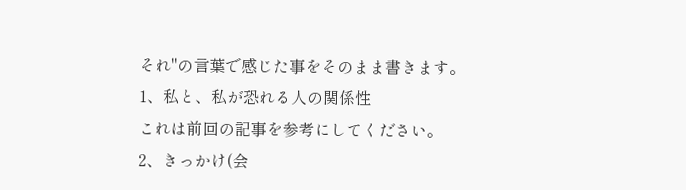それ"の言葉で感じた事をそのまま書きます。
1、私と、私が恐れる人の関係性
これは前回の記事を参考にしてください。
2、きっかけ(会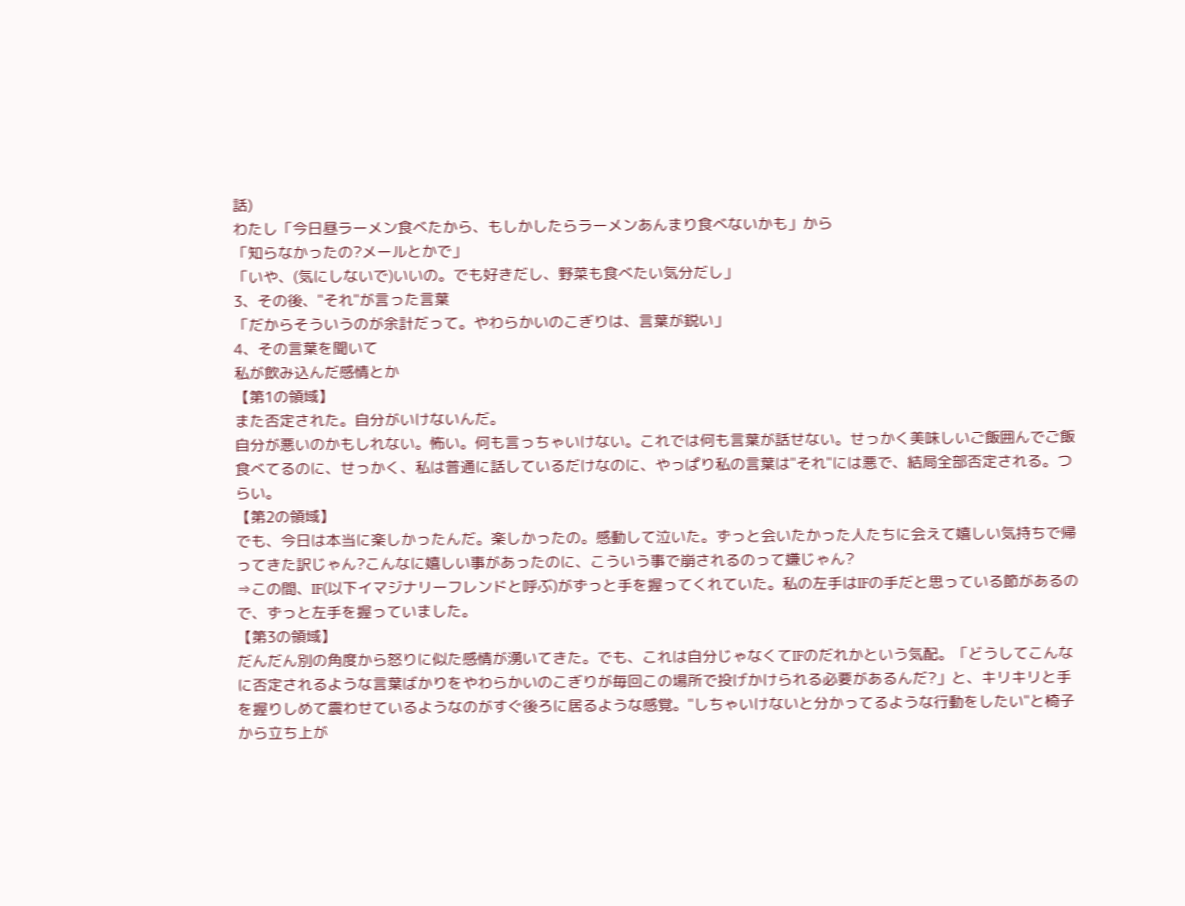話)
わたし「今日昼ラーメン食べたから、もしかしたらラーメンあんまり食べないかも」から
「知らなかったの?メールとかで」
「いや、(気にしないで)いいの。でも好きだし、野菜も食べたい気分だし」
3、その後、"それ"が言った言葉
「だからそういうのが余計だって。やわらかいのこぎりは、言葉が鋭い」
4、その言葉を聞いて
私が飲み込んだ感情とか
【第1の領域】
また否定された。自分がいけないんだ。
自分が悪いのかもしれない。怖い。何も言っちゃいけない。これでは何も言葉が話せない。せっかく美味しいご飯囲んでご飯食べてるのに、せっかく、私は普通に話しているだけなのに、やっぱり私の言葉は"それ"には悪で、結局全部否定される。つらい。
【第2の領域】
でも、今日は本当に楽しかったんだ。楽しかったの。感動して泣いた。ずっと会いたかった人たちに会えて嬉しい気持ちで帰ってきた訳じゃん?こんなに嬉しい事があったのに、こういう事で崩されるのって嫌じゃん?
⇒この間、IF(以下イマジナリーフレンドと呼ぶ)がずっと手を握ってくれていた。私の左手はIFの手だと思っている節があるので、ずっと左手を握っていました。
【第3の領域】
だんだん別の角度から怒りに似た感情が湧いてきた。でも、これは自分じゃなくてIFのだれかという気配。「どうしてこんなに否定されるような言葉ばかりをやわらかいのこぎりが毎回この場所で投げかけられる必要があるんだ?」と、キリキリと手を握りしめて震わせているようなのがすぐ後ろに居るような感覚。"しちゃいけないと分かってるような行動をしたい"と椅子から立ち上が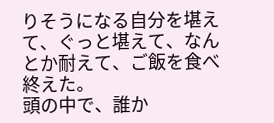りそうになる自分を堪えて、ぐっと堪えて、なんとか耐えて、ご飯を食べ終えた。
頭の中で、誰か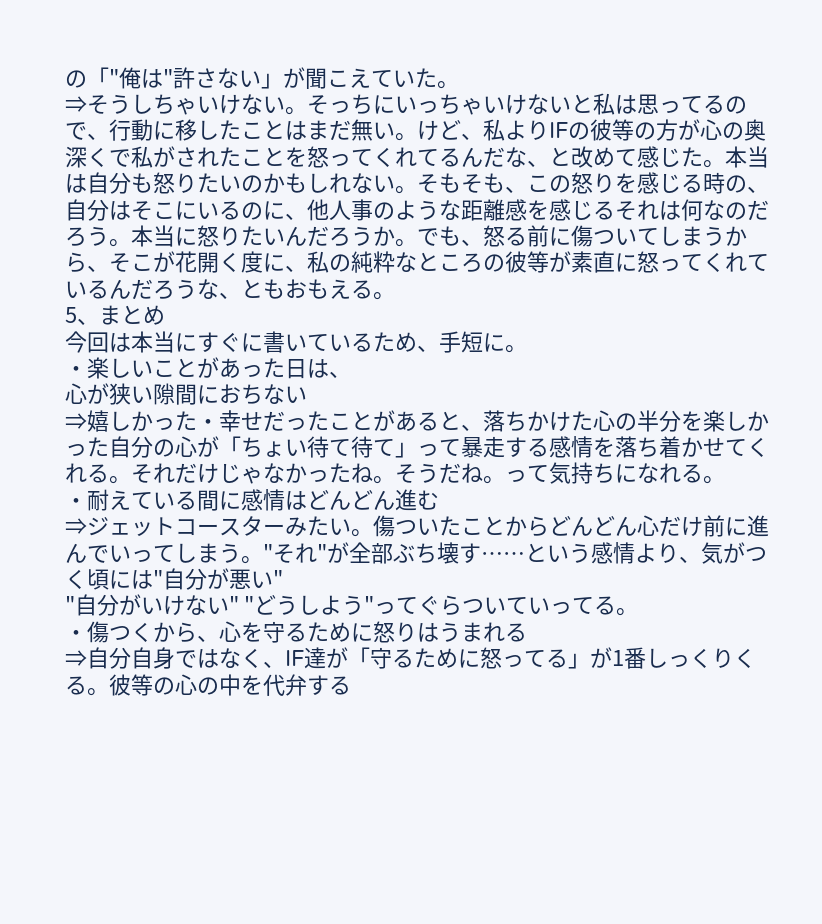の「"俺は"許さない」が聞こえていた。
⇒そうしちゃいけない。そっちにいっちゃいけないと私は思ってるので、行動に移したことはまだ無い。けど、私よりIFの彼等の方が心の奥深くで私がされたことを怒ってくれてるんだな、と改めて感じた。本当は自分も怒りたいのかもしれない。そもそも、この怒りを感じる時の、自分はそこにいるのに、他人事のような距離感を感じるそれは何なのだろう。本当に怒りたいんだろうか。でも、怒る前に傷ついてしまうから、そこが花開く度に、私の純粋なところの彼等が素直に怒ってくれているんだろうな、ともおもえる。
5、まとめ
今回は本当にすぐに書いているため、手短に。
・楽しいことがあった日は、
心が狭い隙間におちない
⇒嬉しかった・幸せだったことがあると、落ちかけた心の半分を楽しかった自分の心が「ちょい待て待て」って暴走する感情を落ち着かせてくれる。それだけじゃなかったね。そうだね。って気持ちになれる。
・耐えている間に感情はどんどん進む
⇒ジェットコースターみたい。傷ついたことからどんどん心だけ前に進んでいってしまう。"それ"が全部ぶち壊す……という感情より、気がつく頃には"自分が悪い"
"自分がいけない" "どうしよう"ってぐらついていってる。
・傷つくから、心を守るために怒りはうまれる
⇒自分自身ではなく、IF達が「守るために怒ってる」が1番しっくりくる。彼等の心の中を代弁する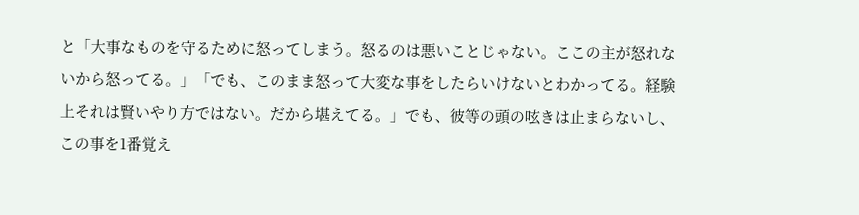と「大事なものを守るために怒ってしまう。怒るのは悪いことじゃない。ここの主が怒れないから怒ってる。」「でも、このまま怒って大変な事をしたらいけないとわかってる。経験上それは賢いやり方ではない。だから堪えてる。」でも、彼等の頭の呟きは止まらないし、この事を1番覚え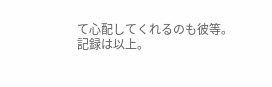て心配してくれるのも彼等。
記録は以上。